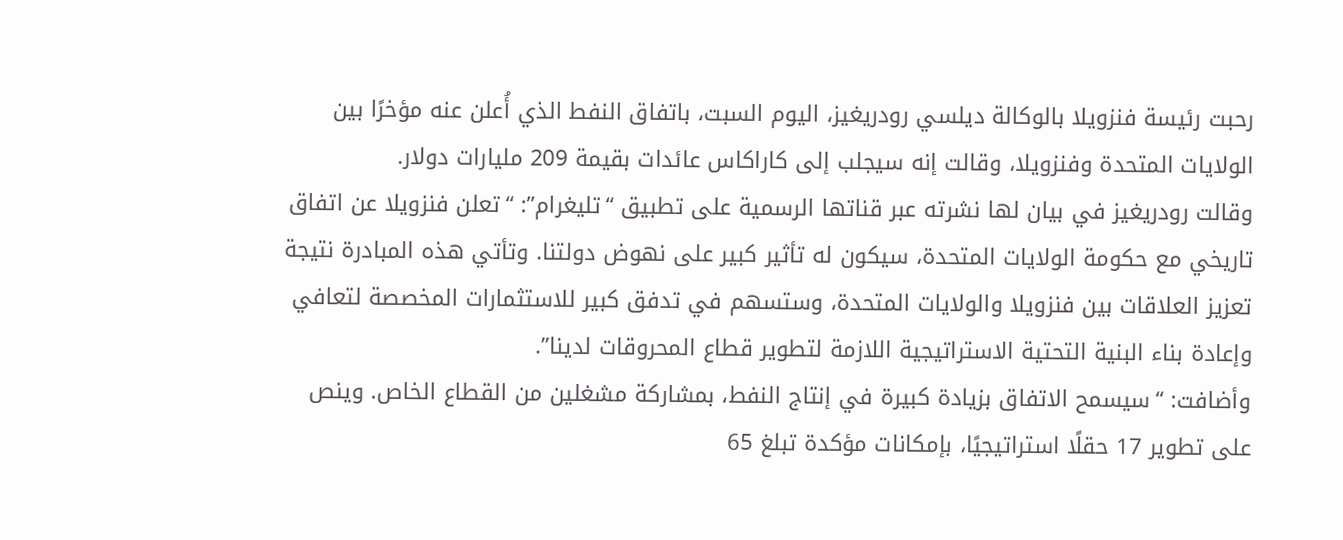رحبت رئيسة فنزويلا بالوكالة ديلسي رودريغيز، اليوم السبت، باتفاق النفط الذي أُعلن عنه مؤخرًا بين الولايات المتحدة وفنزويلا، وقالت إنه سيجلب إلى كاراكاس عائدات بقيمة 209 مليارات دولار.
وقالت رودريغيز في بيان لها نشرته عبر قناتها الرسمية على تطبيق “تليغرام”: “تعلن فنزويلا عن اتفاق تاريخي مع حكومة الولايات المتحدة، سيكون له تأثير كبير على نهوض دولتنا. وتأتي هذه المبادرة نتيجة تعزيز العلاقات بين فنزويلا والولايات المتحدة، وستسهم في تدفق كبير للاستثمارات المخصصة لتعافي وإعادة بناء البنية التحتية الاستراتيجية اللازمة لتطوير قطاع المحروقات لدينا”.
وأضافت: “سيسمح الاتفاق بزيادة كبيرة في إنتاج النفط، بمشاركة مشغلين من القطاع الخاص. وينص على تطوير 17 حقلًا استراتيجيًا، بإمكانات مؤكدة تبلغ 65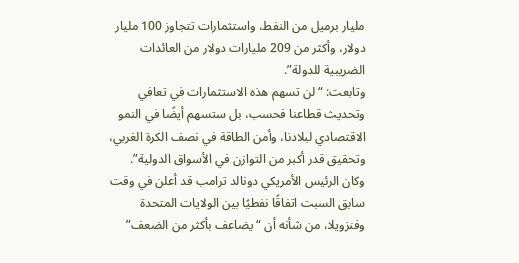مليار برميل من النفط، واستثمارات تتجاوز 100 مليار دولار، وأكثر من 209 مليارات دولار من العائدات الضريبية للدولة”.
وتابعت: “لن تسهم هذه الاستثمارات في تعافي وتحديث قطاعنا فحسب، بل ستسهم أيضًا في النمو الاقتصادي لبلادنا، وأمن الطاقة في نصف الكرة الغربي، وتحقيق قدر أكبر من التوازن في الأسواق الدولية”.
وكان الرئيس الأمريكي دونالد ترامب قد أعلن في وقت سابق السبت اتفاقًا نفطيًا بين الولايات المتحدة وفنزويلا، من شأنه أن “يضاعف بأكثر من الضعف”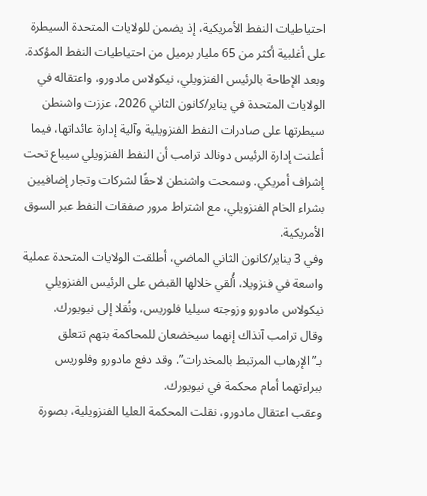احتياطيات النفط الأمريكية، إذ يضمن للولايات المتحدة السيطرة على أغلبية أكثر من 65 مليار برميل من احتياطيات النفط المؤكدة.
وبعد الإطاحة بالرئيس الفنزويلي، نيكولاس مادورو، واعتقاله في الولايات المتحدة في يناير/كانون الثاني 2026، عززت واشنطن سيطرتها على صادرات النفط الفنزويلية وآلية إدارة عائداتها، فيما أعلنت إدارة الرئيس دونالد ترامب أن النفط الفنزويلي سيباع تحت إشراف أمريكي. وسمحت واشنطن لاحقًا لشركات وتجار إضافيين بشراء الخام الفنزويلي، مع اشتراط مرور صفقات النفط عبر السوق الأمريكية.
وفي 3 يناير/كانون الثاني الماضي، أطلقت الولايات المتحدة عملية واسعة في فنزويلا، أُلقي خلالها القبض على الرئيس الفنزويلي نيكولاس مادورو وزوجته سيليا فلوريس، ونُقلا إلى نيويورك.
وقال ترامب آنذاك إنهما سيخضعان للمحاكمة بتهم تتعلق بـ”الإرهاب المرتبط بالمخدرات”. وقد دفع مادورو وفلوريس ببراءتهما أمام محكمة في نيويورك.
وعقب اعتقال مادورو، نقلت المحكمة العليا الفنزويلية، بصورة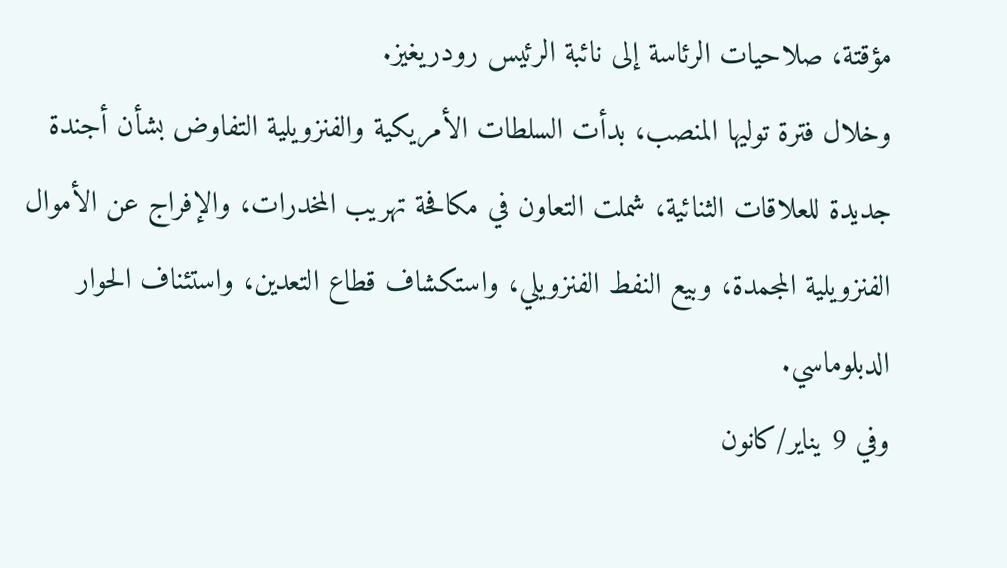مؤقتة، صلاحيات الرئاسة إلى نائبة الرئيس رودريغيز.
وخلال فترة توليها المنصب، بدأت السلطات الأمريكية والفنزويلية التفاوض بشأن أجندة جديدة للعلاقات الثنائية، شملت التعاون في مكافحة تهريب المخدرات، والإفراج عن الأموال الفنزويلية المجمدة، وبيع النفط الفنزويلي، واستكشاف قطاع التعدين، واستئناف الحوار الدبلوماسي.
وفي 9 يناير/كانون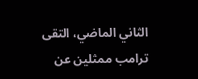الثاني الماضي، التقى ترامب ممثلين عن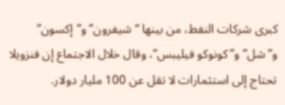كبرى شركات النفط، من بينها “شيفرون” و”إكسون” و”شل” و”كونوكو فيليبس”، وقال خلال الاجتماع إن فنزويلا تحتاج إلى استثمارات لا تقل عن 100 مليار دولار.